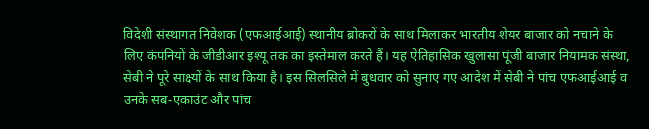विदेशी संस्थागत निवेशक (एफआईआई) स्थानीय ब्रोकरों के साथ मिलाकर भारतीय शेयर बाजार को नचाने के लिए कंपनियों के जीडीआर इश्यू तक का इस्तेमाल करते हैं। यह ऐतिहासिक खुलासा पूंजी बाजार नियामक संस्था, सेबी ने पूरे साक्ष्यों के साथ किया है। इस सिलसिले में बुधवार को सुनाए गए आदेश में सेबी ने पांच एफआईआई व उनके सब-एकाउंट और पांच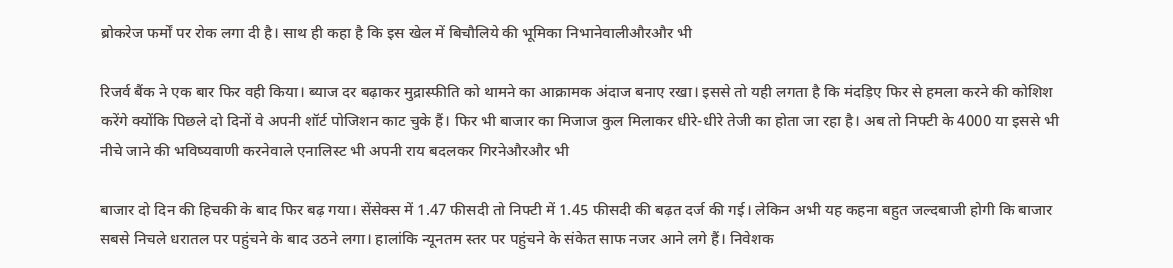ब्रोकरेज फर्मों पर रोक लगा दी है। साथ ही कहा है कि इस खेल में बिचौलिये की भूमिका निभानेवालीऔरऔर भी

रिजर्व बैंक ने एक बार फिर वही किया। ब्याज दर बढ़ाकर मुद्रास्फीति को थामने का आक्रामक अंदाज बनाए रखा। इससे तो यही लगता है कि मंदड़िए फिर से हमला करने की कोशिश करेंगे क्योंकि पिछले दो दिनों वे अपनी शॉर्ट पोजिशन काट चुके हैं। फिर भी बाजार का मिजाज कुल मिलाकर धीरे-धीरे तेजी का होता जा रहा है। अब तो निफ्टी के 4000 या इससे भी नीचे जाने की भविष्यवाणी करनेवाले एनालिस्ट भी अपनी राय बदलकर गिरनेऔरऔर भी

बाजार दो दिन की हिचकी के बाद फिर बढ़ गया। सेंसेक्स में 1.47 फीसदी तो निफ्टी में 1.45 फीसदी की बढ़त दर्ज की गई। लेकिन अभी यह कहना बहुत जल्दबाजी होगी कि बाजार सबसे निचले धरातल पर पहुंचने के बाद उठने लगा। हालांकि न्यूनतम स्तर पर पहुंचने के संकेत साफ नजर आने लगे हैं। निवेशक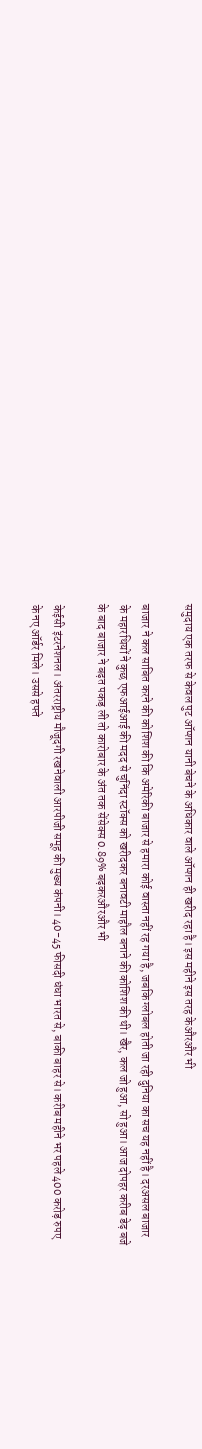समुदाय एक तरफ से केवल पुट ऑप्शन यानी बेचने के अधिकार वाले ऑप्शन ही खरीद रहा है। इस महीने इस तरह केऔरऔर भी

बाजार ने कल साबित करने की कोशिश की कि अमेरिकी बाजार से हमारा कोई वास्ता नहीं रह गया है, जबकि ग्लोबल होती जा रही दुनिया का सच यह नहीं है। दरअसल बाजार के महारथियों ने कुछ एफआईआई की मदद से चुनिंदा स्टॉक्स को खरीदकर बनावटी माहौल बनाने की कोशिश की थी। खैर, कल जो हुआ, सो हुआ। आज दोपहर करीब डेढ़ बजे के बाद बाजार ने बढ़त पकड़ ली तो कारोबार के अंत तक सेंसेक्स 0.89% बढ़करऔरऔर भी

केईसी इंटरनेशनल। अंतरराष्ट्रीय मौजूदगी रखनेवाली आरपीजी समूह की मुख्य कंपनी। 40-45 फीसदी धंधा भारत से, बाकी बाहर से। करीब महीने भर पहले 400 करोड़ रुपए के नए ऑर्डर मिले। उससे हफ्ते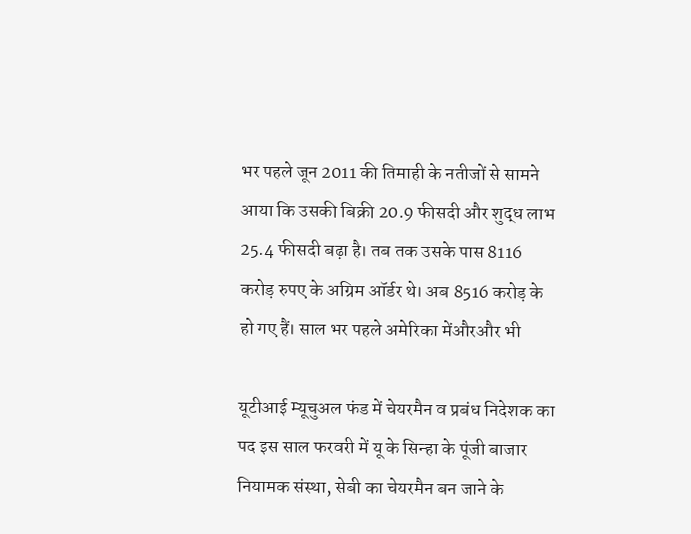भर पहले जून 2011 की तिमाही के नतीजों से सामने आया कि उसकी बिक्री 20.9 फीसदी और शुद्ध लाभ 25.4 फीसदी बढ़ा है। तब तक उसके पास 8116 करोड़ रुपए के अग्रिम ऑर्डर थे। अब 8516 करोड़ के हो गए हैं। साल भर पहले अमेरिका मेंऔरऔर भी

यूटीआई म्यूचुअल फंड में चेयरमैन व प्रबंध निदेशक का पद इस साल फरवरी में यू के सिन्हा के पूंजी बाजार नियामक संस्था, सेबी का चेयरमैन बन जाने के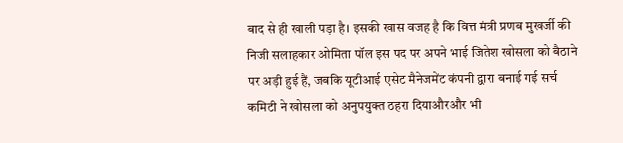बाद से ही खाली पड़ा है। इसकी खास वजह है कि वित्त मंत्री प्रणब मुखर्जी की निजी सलाहकार ओमिता पॉल इस पद पर अपने भाई जितेश खोसला को बैठाने पर अड़ी हुई हैं, जबकि यूटीआई एसेट मैनेजमेंट कंपनी द्वारा बनाई गई सर्च कमिटी ने खोसला को अनुपयुक्त ठहरा दियाऔरऔर भी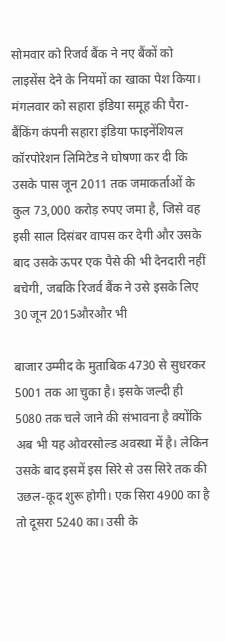सोमवार को रिजर्व बैंक ने नए बैंकों को लाइसेंस देने के नियमों का खाका पेश किया। मंगलवार को सहारा इंडिया समूह की पैरा-बैंकिंग कंपनी सहारा इंडिया फाइनेंशियल कॉरपोरेशन लिमिटेड ने घोषणा कर दी कि उसके पास जून 2011 तक जमाकर्ताओं के कुल 73,000 करोड़ रुपए जमा है, जिसे वह इसी साल दिसंबर वापस कर देगी और उसके बाद उसके ऊपर एक पैसे की भी देनदारी नहीं बचेगी, जबकि रिजर्व बैंक ने उसे इसके लिए 30 जून 2015औरऔर भी

बाजार उम्मीद के मुताबिक 4730 से सुधरकर 5001 तक आ चुका है। इसके जल्दी ही 5080 तक चले जाने की संभावना है क्योंकि अब भी यह ओवरसोल्ड अवस्था में है। लेकिन उसके बाद इसमें इस सिरे से उस सिरे तक की उछल-कूद शुरू होगी। एक सिरा 4900 का है तो दूसरा 5240 का। उसी के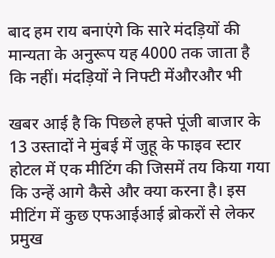बाद हम राय बनाएंगे कि सारे मंदड़ियों की मान्यता के अनुरूप यह 4000 तक जाता है कि नहीं। मंदड़ियों ने निफ्टी मेंऔरऔर भी

खबर आई है कि पिछले हफ्ते पूंजी बाजार के 13 उस्तादों ने मुंबई में जुहू के फाइव स्टार होटल में एक मीटिंग की जिसमें तय किया गया कि उन्हें आगे कैसे और क्या करना है। इस मीटिंग में कुछ एफआईआई ब्रोकरों से लेकर प्रमुख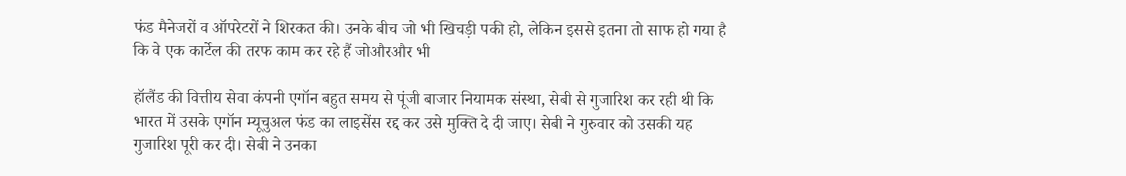फंड मैनेजरों व ऑपरेटरों ने शिरकत की। उनके बीच जो भी खिचड़ी पकी हो, लेकिन इससे इतना तो साफ हो गया है कि वे एक कार्टेल की तरफ काम कर रहे हैं जोऔरऔर भी

हॉलैंड की वित्तीय सेवा कंपनी एगॉन बहुत समय से पूंजी बाजार नियामक संस्था, सेबी से गुजारिश कर रही थी कि भारत में उसके एगॉन म्यूचुअल फंड का लाइसेंस रद्द कर उसे मुक्ति दे दी जाए। सेबी ने गुरुवार को उसकी यह गुजारिश पूरी कर दी। सेबी ने उनका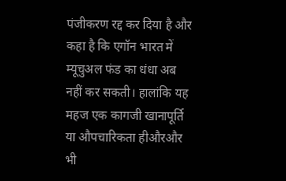पंजीकरण रद्द कर दिया है और कहा है कि एगॉन भारत में म्यूचुअल फंड का धंधा अब नहीं कर सकती। हालांकि यह महज एक कागजी खानापूर्ति या औपचारिकता हीऔरऔर भी